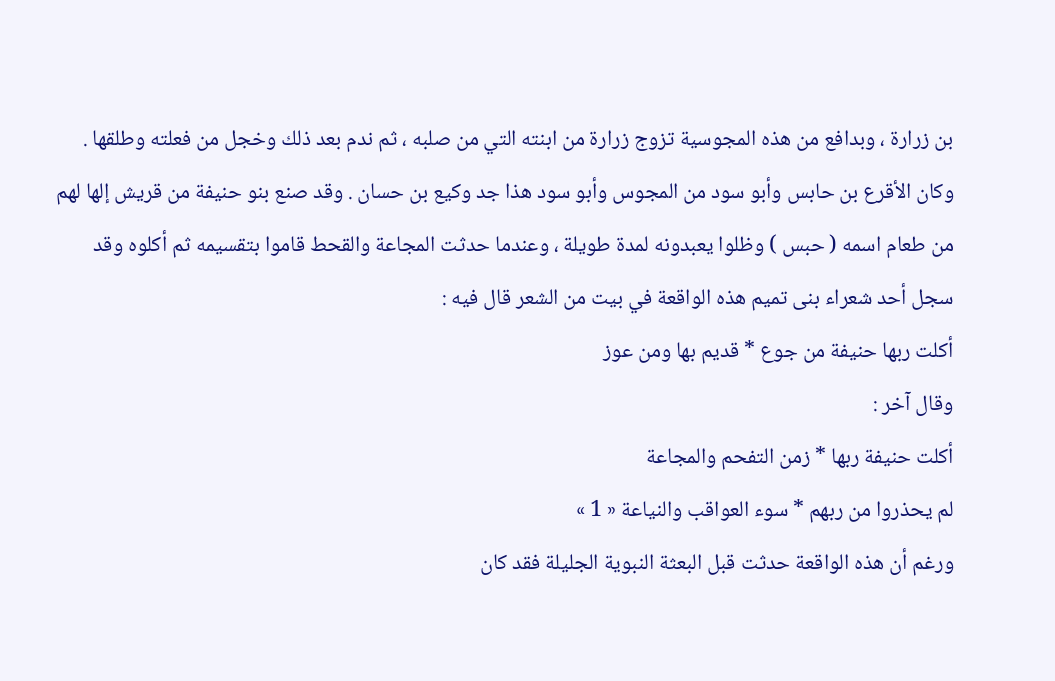بن زرارة ، وبدافع من هذه المجوسية تزوج زرارة من ابنته التي من صلبه ، ثم ندم بعد ذلك وخجل من فعلته وطلقها .
وكان الأقرع بن حابس وأبو سود من المجوس وأبو سود هذا جد وكيع بن حسان . وقد صنع بنو حنيفة من قريش إلها لهم من طعام اسمه ( حبس ) وظلوا يعبدونه لمدة طويلة ، وعندما حدثت المجاعة والقحط قاموا بتقسيمه ثم أكلوه وقد سجل أحد شعراء بنى تميم هذه الواقعة في بيت من الشعر قال فيه :
أكلت ربها حنيفة من جوع * قديم بها ومن عوز
وقال آخر :
أكلت حنيفة ربها * زمن التفحم والمجاعة
لم يحذروا من ربهم * سوء العواقب والنياعة « 1 »
ورغم أن هذه الواقعة حدثت قبل البعثة النبوية الجليلة فقد كان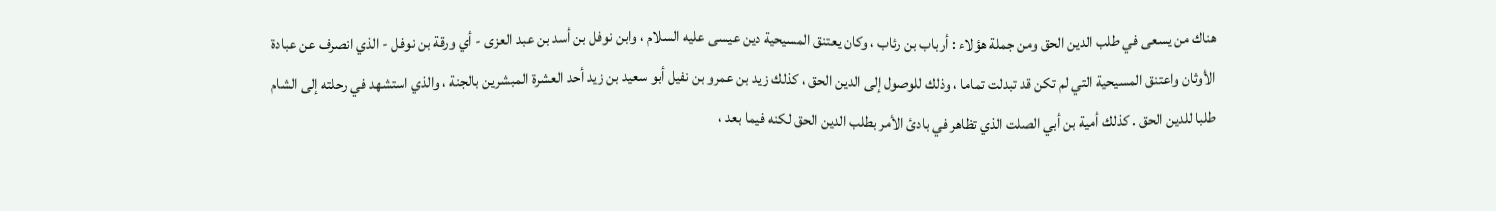هناك من يسعى في طلب الدين الحق ومن جملة هؤلاء : أرباب بن رئاب ، وكان يعتنق المسيحية دين عيسى عليه السلام ، وابن نوفل بن أسد بن عبد العزى - أي ورقة بن نوفل - الذي انصرف عن عبادة الأوثان واعتنق المسيحية التي لم تكن قد تبدلت تماما ، وذلك للوصول إلى الدين الحق ، كذلك زيد بن عمرو بن نفيل أبو سعيد بن زيد أحد العشرة المبشرين بالجنة ، والذي استشهد في رحلته إلى الشام طلبا للدين الحق . كذلك أمية بن أبي الصلت الذي تظاهر في بادئ الأمر بطلب الدين الحق لكنه فيما بعد ،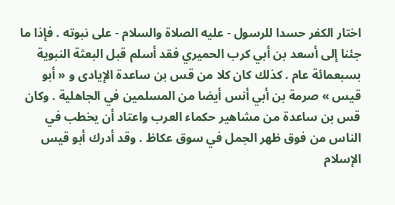اختار الكفر حسدا للرسول - عليه الصلاة والسلام - على نبوته . فإذا ما جئنا إلى أسعد بن أبي كرب الحميري فقد أسلم قبل البعثة النبوية بسبعمائة عام . كذلك كان كلا من قس بن ساعدة الإيادى و « أبو قيس » صرمة بن أبي أنس أيضا من المسلمين في الجاهلية . وكان قس بن ساعدة من مشاهير حكماء العرب واعتاد أن يخطب في الناس من فوق ظهر الجمل في سوق عكاظ . وقد أدرك أبو قيس الإسلام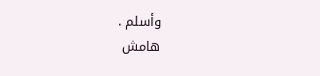وأسلم .
هامش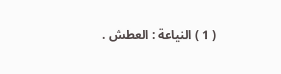( 1 ) النياعة : العطش .